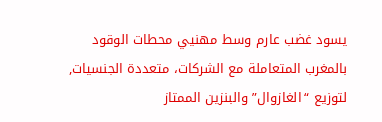يسود غضب عارم وسط مهنيي محطات الوقود بالمغرب المتعاملة مع الشركات، متعددة الجنسيات, لتوزيع “الغازوال” والبنزين الممتاز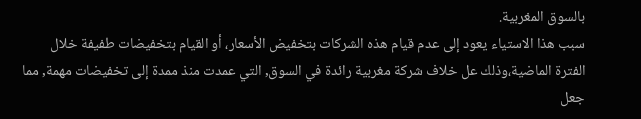بالسوق المغربية.
سبب هذا الاستياء يعود إلى عدم قيام هذه الشركات بتخفيض الأسعار، أو القيام بتخفيضات طفيفة خلال الفترة الماضية،وذلك عل خلاف شركة مغربية رائدة في السوق, التي عمدت منذ ممدة إلى تخفيضات مهمة, مما جعل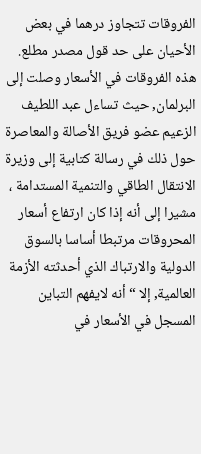الفروقات تتجاوز درهما في بعض الأحيان على حد قول مصدر مطلع.
هذه الفروقات في الأسعار وصلت إلى البرلمان, حيث تساءل عبد اللطيف الزعيم عضو فريق الأصالة والمعاصرة حول ذلك في رسالة كتابية إلى وزيرة الانتقال الطاقي والتنمية المستدامة ، مشيرا إلى أنه إذا كان ارتفاع أسعار المحروقات مرتبطا أساسا بالسوق الدولية والارتباك الذي أحدثته الأزمة العالمية, إلا “أنه لايفهم التباين المسجل في الأسعار في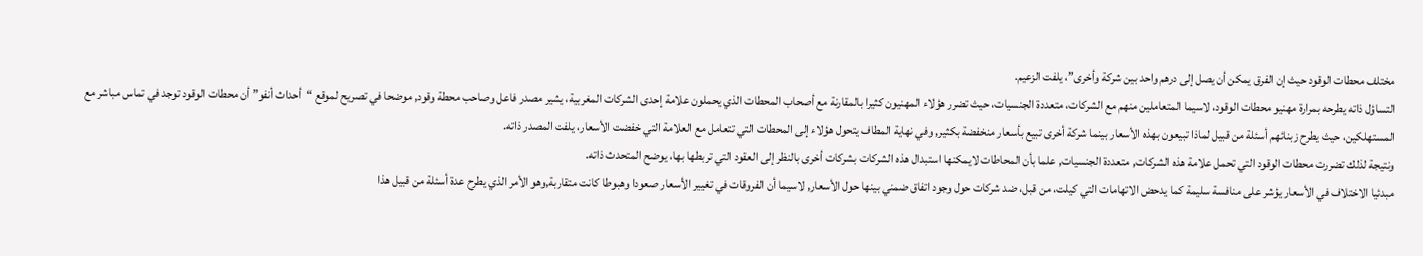مختلف محطات الوقود حيث إن الفرق يمكن أن يصل إلى درهم واحد بين شركة وأخرى”، يلفت الزعيم.
التساؤل ذاته يطرحه بمرارة مهنيو محطات الوقود، لاسيما المتعاملين منهم مع الشركات، متعددة الجنسيات، حيث تضرر هؤلاء المهنيون كثيرا بالمقارنة مع أصحاب المحطات الذي يحملون علامة إحدى الشركات المغربية، يشير مصدر فاعل وصاحب محطة وقود, موضحا في تصريح لموقع “أحداث أنفو” أن محطات الوقود توجد في تماس مباشر مع المستهلكين، حيث يطرح زبنائهم أسئلة من قبيل لماذا تبيعون بهذه الأسعار بينما شركة أخرى تبيع بأسعار منخفضة بكثير, وفي نهاية المطاف يتحول هؤلاء إلى المحطات التي تتعامل مع العلامة التي خفضت الأسعار، يلفت المصدر ذاته.
ونتيجة لذلك تضررت محطات الوقود التي تحمل علامة هذه الشركات, متعددة الجنسيات, علما بأن المحاطات لايمكنها استبدال هذه الشركات بشركات أخرى بالنظر إلى العقود التي تربطها بها، يوضح المتحدث ذاته.
مبدئيا الاختلاف في الأسعار يؤشر على منافسة سليمة كما يدحض الاتهامات التي كيلت، من قبل، ضد شركات حول وجود اتفاق ضمني بينها حول الأسعار, لاسيما أن الفروقات في تغيير الأسعار صعودا وهبوطا كانت متقاربة,وهو الأمر الذي يطرح عدة أسئلة من قبيل هذا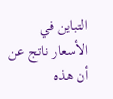التباين في الأسعار ناتج عن أن هذه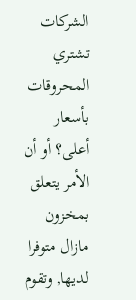الشركات تشتري المحروقات بأسعار أعلى؟ أو أن الأمر يتعلق بمخزون مازال متوفرا لديها, وتقوم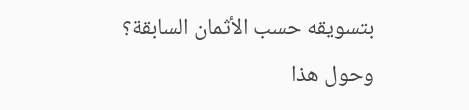بتسويقه حسب الأثمان السابقة؟
وحول هذا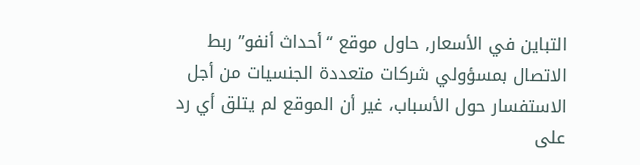التباين في الأسعار, حاول موقع “أحداث أنفو” ربط الاتصال بمسؤولي شركات متعددة الجنسيات من أجل الاستفسار حول الأسباب، غير أن الموقع لم يتلق أي رد على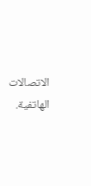الاتصالات الهاتفية.